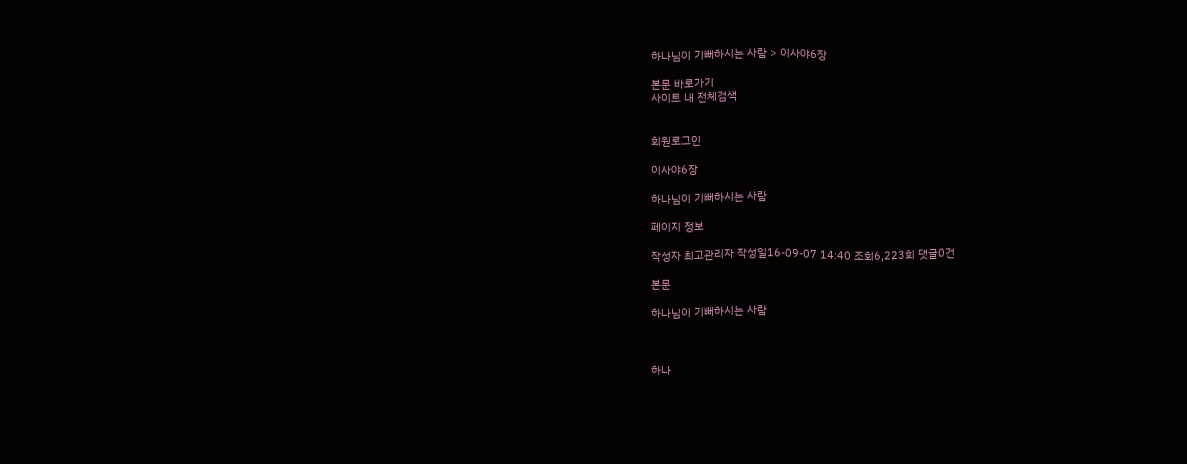하나님이 기뻐하시는 사람 > 이사야6장

본문 바로가기
사이트 내 전체검색


회원로그인

이사야6장

하나님이 기뻐하시는 사람

페이지 정보

작성자 최고관리자 작성일16-09-07 14:40 조회6,223회 댓글0건

본문

하나님이 기뻐하시는 사람



하나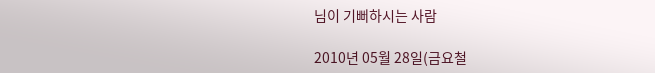님이 기뻐하시는 사람

2010년 05월 28일(금요철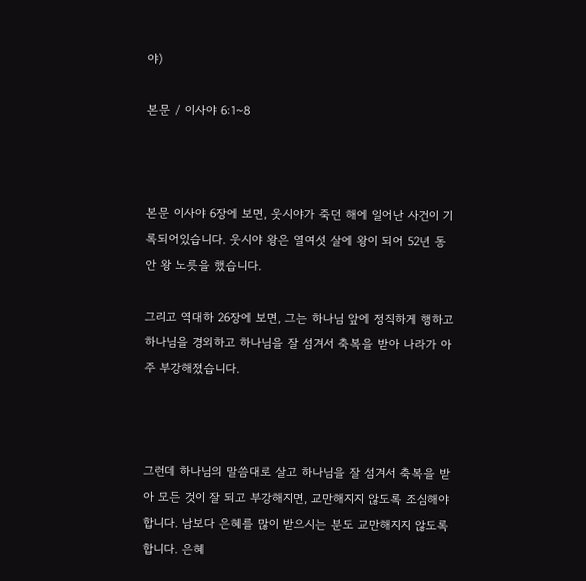야)

본문 / 이사야 6:1~8



본문 이사야 6장에 보면, 웃시야가 죽던 해에 일어난 사건이 기록되어있습니다. 웃시야 왕은 열여섯 살에 왕이 되어 52년 동안 왕 노릇을 했습니다.

그리고 역대하 26장에 보면, 그는 하나님 앞에 정직하게 행하고 하나님을 경외하고 하나님을 잘 섬겨서 축복을 받아 나라가 아주 부강해졌습니다.



그런데 하나님의 말씀대로 살고 하나님을 잘 섬겨서 축복을 받아 모든 것이 잘 되고 부강해지면, 교만해지지 않도록 조심해야 합니다. 남보다 은혜를 많이 받으시는 분도 교만해지지 않도록 합니다. 은혜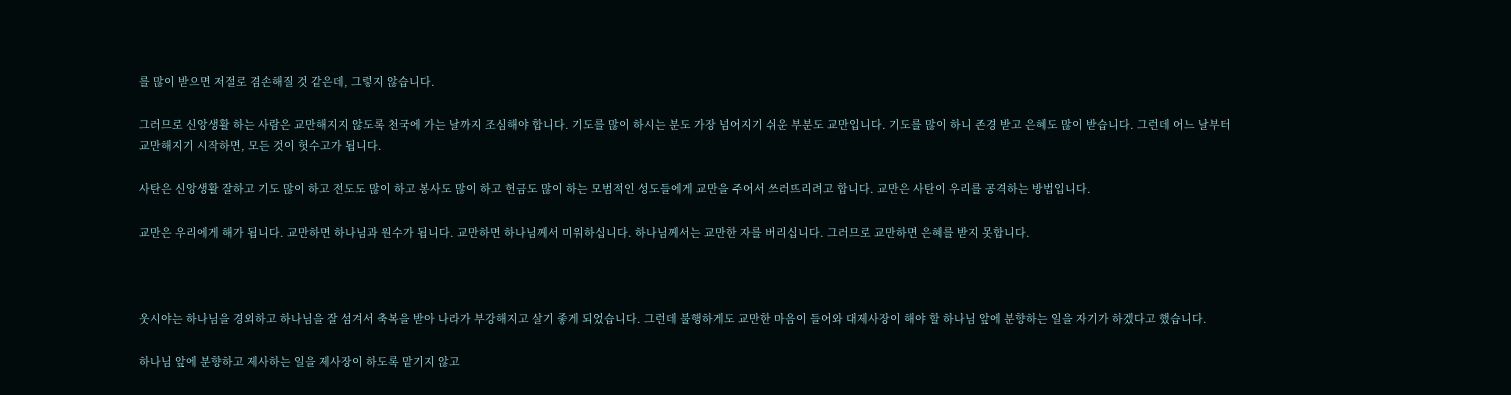를 많이 받으면 저절로 겸손해질 것 같은데, 그렇지 않습니다.

그러므로 신앙생활 하는 사람은 교만해지지 않도록 천국에 가는 날까지 조심해야 합니다. 기도를 많이 하시는 분도 가장 넘어지기 쉬운 부분도 교만입니다. 기도를 많이 하니 존경 받고 은혜도 많이 받습니다. 그런데 어느 날부터 교만해지기 시작하면, 모든 것이 헛수고가 됩니다.

사탄은 신앙생활 잘하고 기도 많이 하고 전도도 많이 하고 봉사도 많이 하고 헌금도 많이 하는 모범적인 성도들에게 교만을 주어서 쓰러뜨리려고 합니다. 교만은 사탄이 우리를 공격하는 방법입니다.

교만은 우리에게 해가 됩니다. 교만하면 하나님과 원수가 됩니다. 교만하면 하나님께서 미워하십니다. 하나님께서는 교만한 자를 버리십니다. 그러므로 교만하면 은혜를 받지 못합니다.



웃시야는 하나님을 경외하고 하나님을 잘 섬겨서 축복을 받아 나라가 부강해지고 살기 좋게 되었습니다. 그런데 불행하게도 교만한 마음이 들어와 대제사장이 해야 할 하나님 앞에 분향하는 일을 자기가 하겠다고 했습니다.

하나님 앞에 분향하고 제사하는 일을 제사장이 하도록 맡기지 않고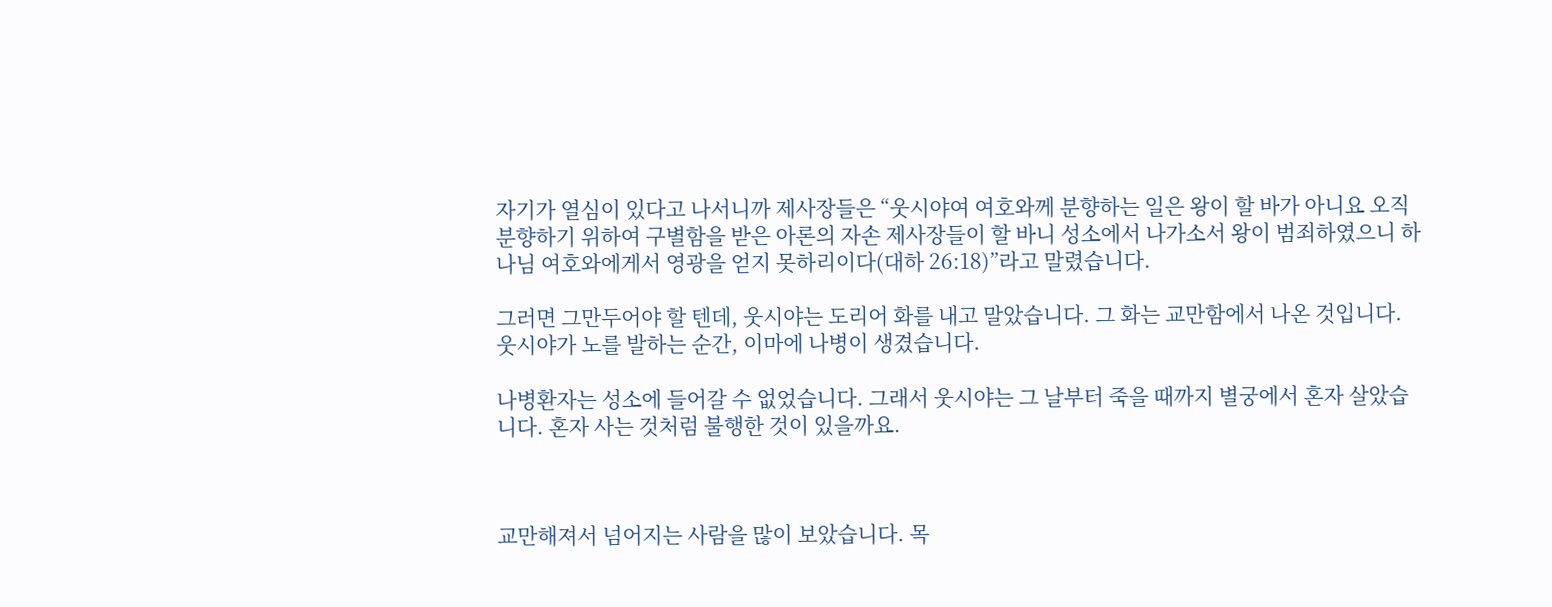자기가 열심이 있다고 나서니까 제사장들은 “웃시야여 여호와께 분향하는 일은 왕이 할 바가 아니요 오직 분향하기 위하여 구별함을 받은 아론의 자손 제사장들이 할 바니 성소에서 나가소서 왕이 범죄하였으니 하나님 여호와에게서 영광을 얻지 못하리이다(대하 26:18)”라고 말렸습니다.

그러면 그만두어야 할 텐데, 웃시야는 도리어 화를 내고 말았습니다. 그 화는 교만함에서 나온 것입니다. 웃시야가 노를 발하는 순간, 이마에 나병이 생겼습니다.

나병환자는 성소에 들어갈 수 없었습니다. 그래서 웃시야는 그 날부터 죽을 때까지 별궁에서 혼자 살았습니다. 혼자 사는 것처럼 불행한 것이 있을까요.



교만해져서 넘어지는 사람을 많이 보았습니다. 목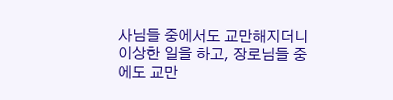사님들 중에서도 교만해지더니 이상한 일을 하고, 장로님들 중에도 교만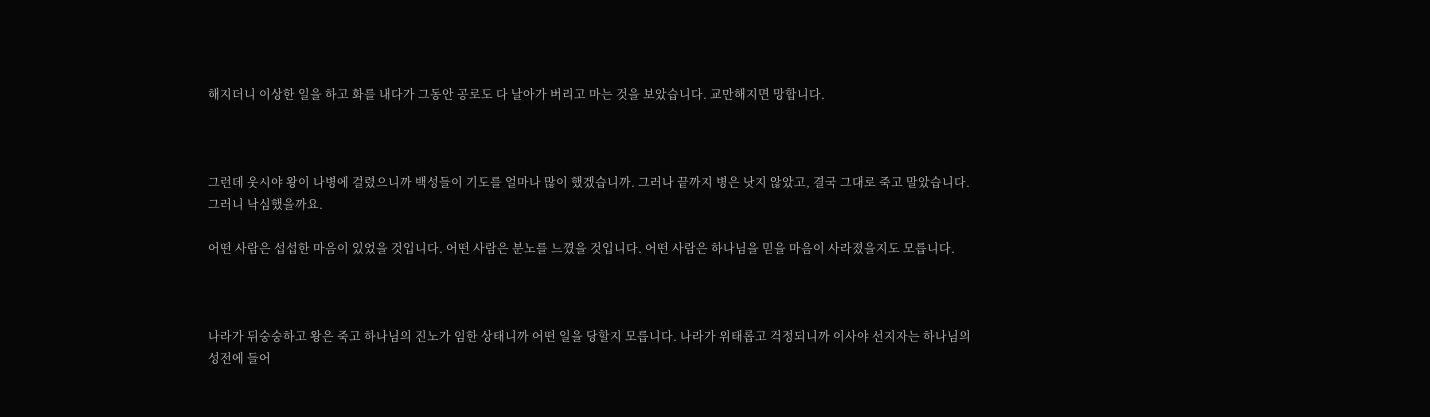해지더니 이상한 일을 하고 화를 내다가 그동안 공로도 다 날아가 버리고 마는 것을 보았습니다. 교만해지면 망합니다.



그런데 웃시야 왕이 나병에 걸렸으니까 백성들이 기도를 얼마나 많이 했겠습니까. 그러나 끝까지 병은 낫지 않았고, 결국 그대로 죽고 말았습니다. 그러니 낙심했을까요.

어떤 사람은 섭섭한 마음이 있었을 것입니다. 어떤 사람은 분노를 느꼈을 것입니다. 어떤 사람은 하나님을 믿을 마음이 사라졌을지도 모릅니다.



나라가 뒤숭숭하고 왕은 죽고 하나님의 진노가 임한 상태니까 어떤 일을 당할지 모릅니다. 나라가 위태롭고 걱정되니까 이사야 선지자는 하나님의 성전에 들어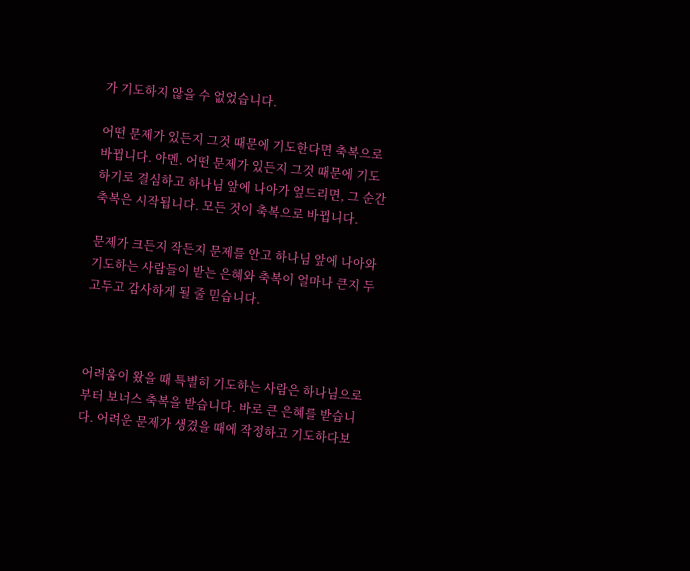가 기도하지 않을 수 없었습니다.

어떤 문제가 있든지 그것 때문에 기도한다면 축복으로 바뀝니다. 아멘. 어떤 문제가 있든지 그것 때문에 기도하기로 결심하고 하나님 앞에 나아가 엎드리면, 그 순간 축복은 시작됩니다. 모든 것이 축복으로 바뀝니다.

문제가 크든지 작든지 문제를 안고 하나님 앞에 나아와 기도하는 사람들이 받는 은혜와 축복이 얼마나 큰지 두고두고 감사하게 될 줄 믿습니다.



어려움이 왔을 때 특별히 기도하는 사람은 하나님으로부터 보너스 축복을 받습니다. 바로 큰 은혜를 받습니다. 어려운 문제가 생겼을 때에 작정하고 기도하다보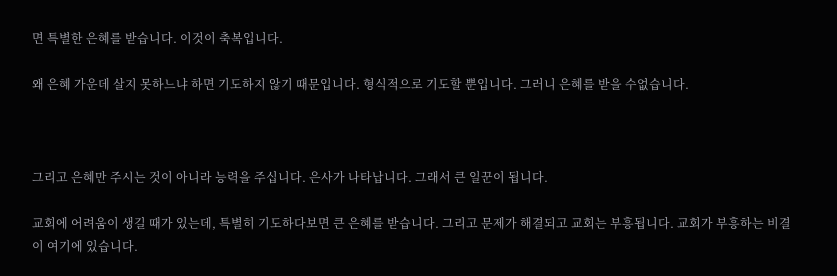면 특별한 은혜를 받습니다. 이것이 축복입니다.

왜 은혜 가운데 살지 못하느냐 하면 기도하지 않기 때문입니다. 형식적으로 기도할 뿐입니다. 그러니 은혜를 받을 수없습니다.



그리고 은혜만 주시는 것이 아니라 능력을 주십니다. 은사가 나타납니다. 그래서 큰 일꾼이 됩니다.

교회에 어려움이 생길 때가 있는데, 특별히 기도하다보면 큰 은혜를 받습니다. 그리고 문제가 해결되고 교회는 부흥됩니다. 교회가 부흥하는 비결이 여기에 있습니다.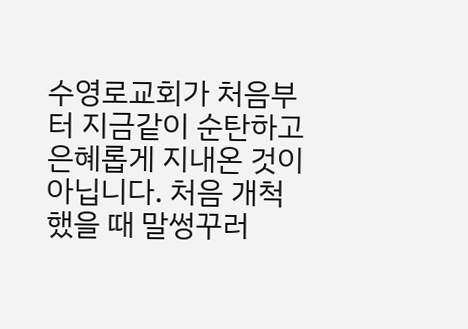수영로교회가 처음부터 지금같이 순탄하고 은혜롭게 지내온 것이 아닙니다. 처음 개척했을 때 말썽꾸러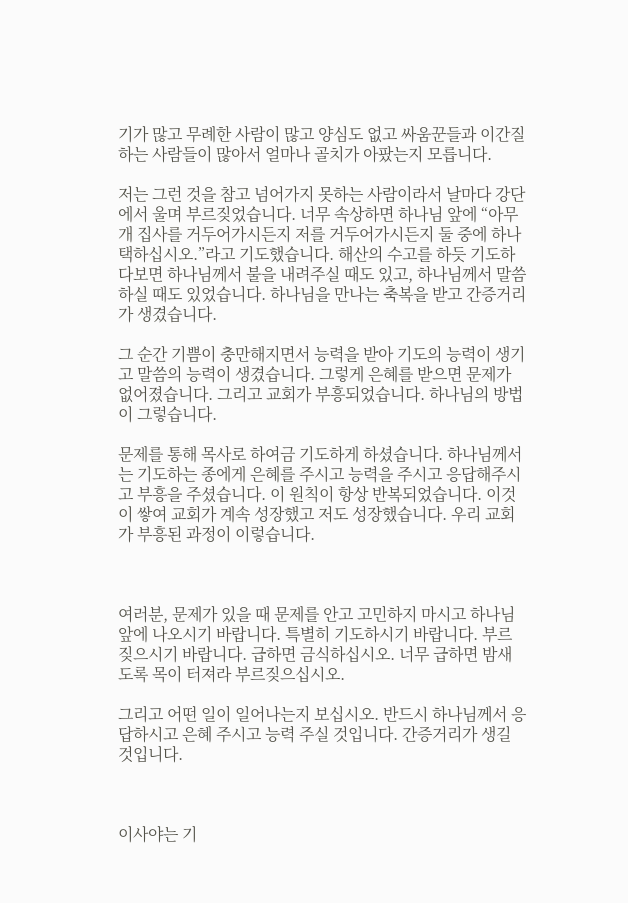기가 많고 무례한 사람이 많고 양심도 없고 싸움꾼들과 이간질하는 사람들이 많아서 얼마나 골치가 아팠는지 모릅니다.

저는 그런 것을 참고 넘어가지 못하는 사람이라서 날마다 강단에서 울며 부르짖었습니다. 너무 속상하면 하나님 앞에 “아무개 집사를 거두어가시든지 저를 거두어가시든지 둘 중에 하나 택하십시오.”라고 기도했습니다. 해산의 수고를 하듯 기도하다보면 하나님께서 불을 내려주실 때도 있고, 하나님께서 말씀하실 때도 있었습니다. 하나님을 만나는 축복을 받고 간증거리가 생겼습니다.

그 순간 기쁨이 충만해지면서 능력을 받아 기도의 능력이 생기고 말씀의 능력이 생겼습니다. 그렇게 은혜를 받으면 문제가 없어졌습니다. 그리고 교회가 부흥되었습니다. 하나님의 방법이 그렇습니다.

문제를 통해 목사로 하여금 기도하게 하셨습니다. 하나님께서는 기도하는 종에게 은혜를 주시고 능력을 주시고 응답해주시고 부흥을 주셨습니다. 이 원칙이 항상 반복되었습니다. 이것이 쌓여 교회가 계속 성장했고 저도 성장했습니다. 우리 교회가 부흥된 과정이 이렇습니다.



여러분, 문제가 있을 때 문제를 안고 고민하지 마시고 하나님 앞에 나오시기 바랍니다. 특별히 기도하시기 바랍니다. 부르짖으시기 바랍니다. 급하면 금식하십시오. 너무 급하면 밤새도록 목이 터져라 부르짖으십시오.

그리고 어떤 일이 일어나는지 보십시오. 반드시 하나님께서 응답하시고 은혜 주시고 능력 주실 것입니다. 간증거리가 생길 것입니다.



이사야는 기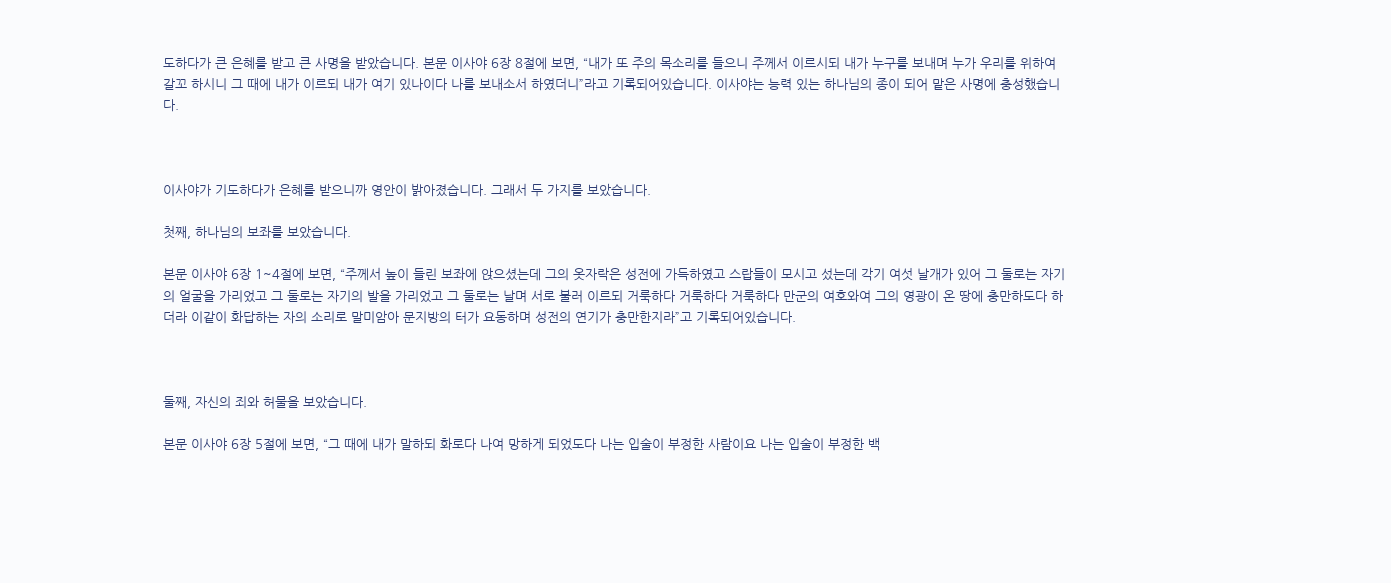도하다가 큰 은혜를 받고 큰 사명을 받았습니다. 본문 이사야 6장 8절에 보면, “내가 또 주의 목소리를 들으니 주께서 이르시되 내가 누구를 보내며 누가 우리를 위하여 갈꼬 하시니 그 때에 내가 이르되 내가 여기 있나이다 나를 보내소서 하였더니”라고 기록되어있습니다. 이사야는 능력 있는 하나님의 종이 되어 맡은 사명에 충성했습니다.



이사야가 기도하다가 은혜를 받으니까 영안이 밝아졌습니다. 그래서 두 가지를 보았습니다.

첫째, 하나님의 보좌를 보았습니다.

본문 이사야 6장 1~4절에 보면, “주께서 높이 들린 보좌에 앉으셨는데 그의 옷자락은 성전에 가득하였고 스랍들이 모시고 섰는데 각기 여섯 날개가 있어 그 둘로는 자기의 얼굴을 가리었고 그 둘로는 자기의 발을 가리었고 그 둘로는 날며 서로 불러 이르되 거룩하다 거룩하다 거룩하다 만군의 여호와여 그의 영광이 온 땅에 충만하도다 하더라 이같이 화답하는 자의 소리로 말미암아 문지방의 터가 요동하며 성전의 연기가 충만한지라”고 기록되어있습니다.



둘째, 자신의 죄와 허물을 보았습니다.

본문 이사야 6장 5절에 보면, “그 때에 내가 말하되 화로다 나여 망하게 되었도다 나는 입술이 부정한 사람이요 나는 입술이 부정한 백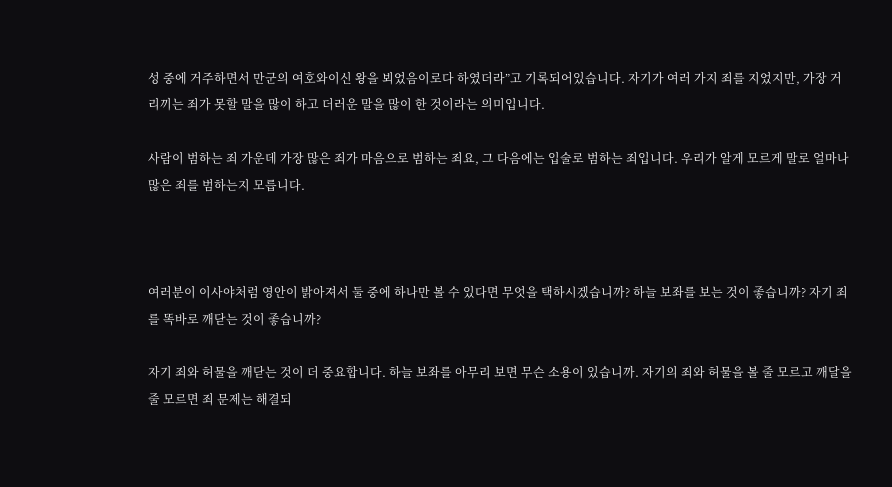성 중에 거주하면서 만군의 여호와이신 왕을 뵈었음이로다 하였더라”고 기록되어있습니다. 자기가 여러 가지 죄를 지었지만, 가장 거리끼는 죄가 못할 말을 많이 하고 더러운 말을 많이 한 것이라는 의미입니다.

사람이 범하는 죄 가운데 가장 많은 죄가 마음으로 범하는 죄요, 그 다음에는 입술로 범하는 죄입니다. 우리가 알게 모르게 말로 얼마나 많은 죄를 범하는지 모릅니다.



여러분이 이사야처럼 영안이 밝아져서 둘 중에 하나만 볼 수 있다면 무엇을 택하시겠습니까? 하늘 보좌를 보는 것이 좋습니까? 자기 죄를 똑바로 깨닫는 것이 좋습니까?

자기 죄와 허물을 깨닫는 것이 더 중요합니다. 하늘 보좌를 아무리 보면 무슨 소용이 있습니까. 자기의 죄와 허물을 볼 줄 모르고 깨달을 줄 모르면 죄 문제는 해결되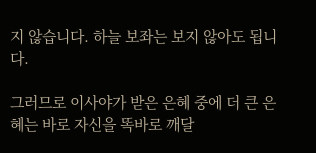지 않습니다. 하늘 보좌는 보지 않아도 됩니다.

그러므로 이사야가 받은 은혜 중에 더 큰 은혜는 바로 자신을 똑바로 깨달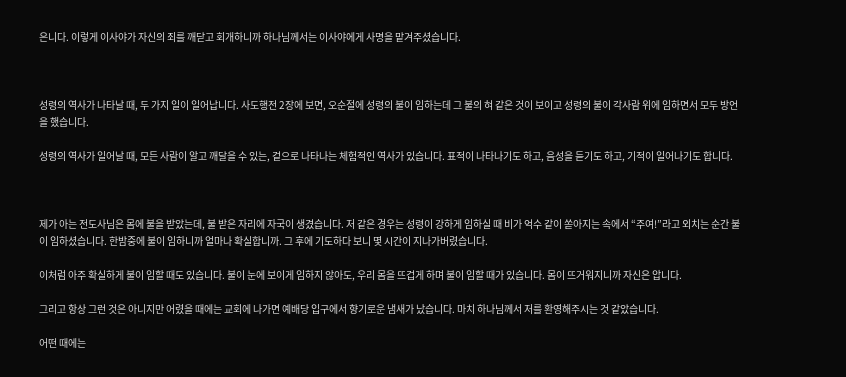은니다. 이렇게 이사야가 자신의 죄를 깨닫고 회개하니까 하나님께서는 이사야에게 사명을 맡겨주셨습니다.



성령의 역사가 나타날 때, 두 가지 일이 일어납니다. 사도행전 2장에 보면, 오순절에 성령의 불이 임하는데 그 불의 혀 같은 것이 보이고 성령의 불이 각사람 위에 임하면서 모두 방언을 했습니다.

성령의 역사가 일어날 때, 모든 사람이 알고 깨달을 수 있는, 겉으로 나타나는 체험적인 역사가 있습니다. 표적이 나타나기도 하고, 음성을 듣기도 하고, 기적이 일어나기도 합니다.



제가 아는 전도사님은 몸에 불을 받았는데, 불 받은 자리에 자국이 생겼습니다. 저 같은 경우는 성령이 강하게 임하실 때 비가 억수 같이 쏟아지는 속에서 “주여!”라고 외치는 순간 불이 임하셨습니다. 한밤중에 불이 임하니까 얼마나 확실합니까. 그 후에 기도하다 보니 몇 시간이 지나가버렸습니다.

이처럼 아주 확실하게 불이 임할 때도 있습니다. 불이 눈에 보이게 임하지 않아도, 우리 몸을 뜨겁게 하며 불이 임할 때가 있습니다. 몸이 뜨거워지니까 자신은 압니다.

그리고 항상 그런 것은 아니지만 어렸을 때에는 교회에 나가면 예배당 입구에서 향기로운 냄새가 났습니다. 마치 하나님께서 저를 환영해주시는 것 같았습니다.

어떤 때에는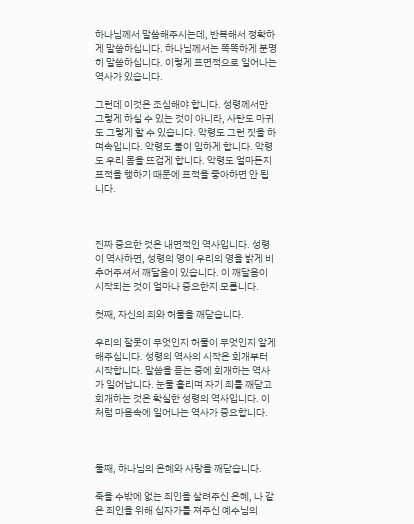하나님께서 말씀해주시는데, 반복해서 정확하게 말씀하십니다. 하나님께서는 똑똑하게 분명히 말씀하십니다. 이렇게 표면적으로 일어나는 역사가 있습니다.

그런데 이것은 조심해야 합니다. 성령께서만 그렇게 하실 수 있는 것이 아니라, 사탄도 마귀도 그렇게 할 수 있습니다. 악령도 그런 짓을 하며속입니다. 악령도 불이 임하게 합니다. 악령도 우리 몸을 뜨겁게 합니다. 악령도 얼마든지 표적을 행하기 때문에 표적을 좋아하면 안 됩니다.



진짜 중요한 것은 내면적인 역사입니다. 성령이 역사하면, 성령의 영이 우리의 영을 밝게 비추어주셔서 깨달음이 있습니다. 이 깨달음이 시작되는 것이 얼마나 중요한지 모릅니다.

첫째, 자신의 죄와 허물을 깨닫습니다.

우리의 잘못이 무엇인지 허물이 무엇인지 알게 해주십니다. 성령의 역사의 시작은 회개부터 시작합니다. 말씀을 듣는 중에 회개하는 역사가 일어납니다. 눈물 흘리며 자기 죄를 깨닫고 회개하는 것은 확실한 성령의 역사입니다. 이처럼 마음속에 일어나는 역사가 중요합니다.



둘째, 하나님의 은혜와 사랑을 깨닫습니다.

죽을 수밖에 없는 죄인을 살려주신 은혜, 나 같은 죄인을 위해 십자가를 져주신 예수님의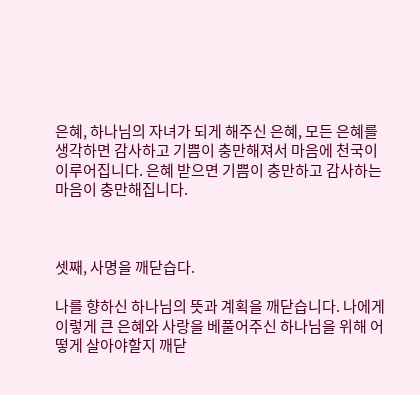은혜, 하나님의 자녀가 되게 해주신 은혜, 모든 은혜를 생각하면 감사하고 기쁨이 충만해져서 마음에 천국이 이루어집니다. 은혜 받으면 기쁨이 충만하고 감사하는 마음이 충만해집니다.



셋째, 사명을 깨닫습다.

나를 향하신 하나님의 뜻과 계획을 깨닫습니다. 나에게 이렇게 큰 은혜와 사랑을 베풀어주신 하나님을 위해 어떻게 살아야할지 깨닫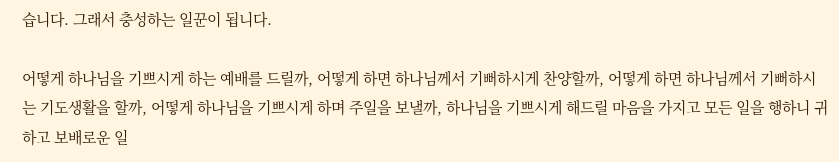습니다. 그래서 충성하는 일꾼이 됩니다.

어떻게 하나님을 기쁘시게 하는 예배를 드릴까, 어떻게 하면 하나님께서 기뻐하시게 찬양할까, 어떻게 하면 하나님께서 기뻐하시는 기도생활을 할까, 어떻게 하나님을 기쁘시게 하며 주일을 보낼까, 하나님을 기쁘시게 해드릴 마음을 가지고 모든 일을 행하니 귀하고 보배로운 일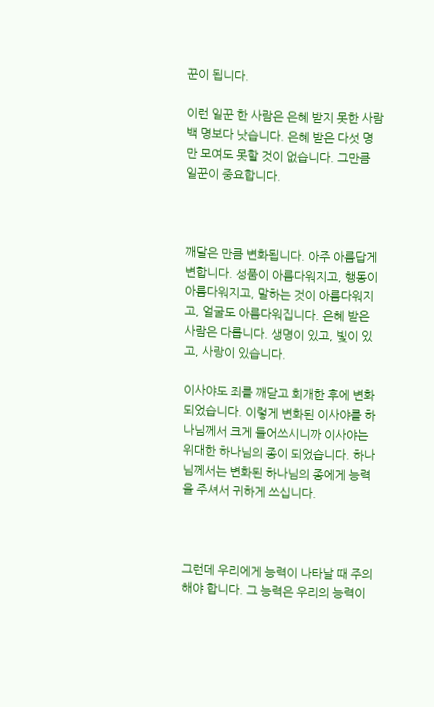꾼이 됩니다.

이런 일꾼 한 사람은 은혜 받지 못한 사람 백 명보다 낫습니다. 은혜 받은 다섯 명만 모여도 못할 것이 없습니다. 그만큼 일꾼이 중요합니다.



깨달은 만큼 변화됩니다. 아주 아름답게 변합니다. 성품이 아름다워지고, 행동이 아름다워지고, 말하는 것이 아름다워지고, 얼굴도 아름다워집니다. 은혜 받은 사람은 다릅니다. 생명이 있고, 빛이 있고, 사랑이 있습니다.

이사야도 죄를 깨닫고 회개한 후에 변화되었습니다. 이렇게 변화된 이사야를 하나님께서 크게 들어쓰시니까 이사야는 위대한 하나님의 종이 되었습니다. 하나님께서는 변화된 하나님의 종에게 능력을 주셔서 귀하게 쓰십니다.



그런데 우리에게 능력이 나타날 때 주의해야 합니다. 그 능력은 우리의 능력이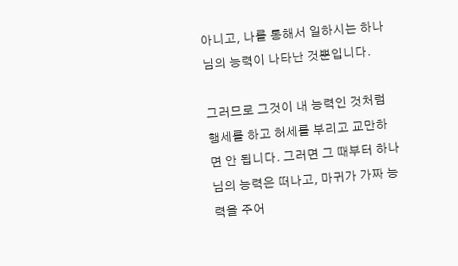아니고, 나를 통해서 일하시는 하나님의 능력이 나타난 것뿐입니다.

그러므로 그것이 내 능력인 것처럼 행세를 하고 허세를 부리고 교만하면 안 됩니다. 그러면 그 때부터 하나님의 능력은 떠나고, 마귀가 가짜 능력을 주어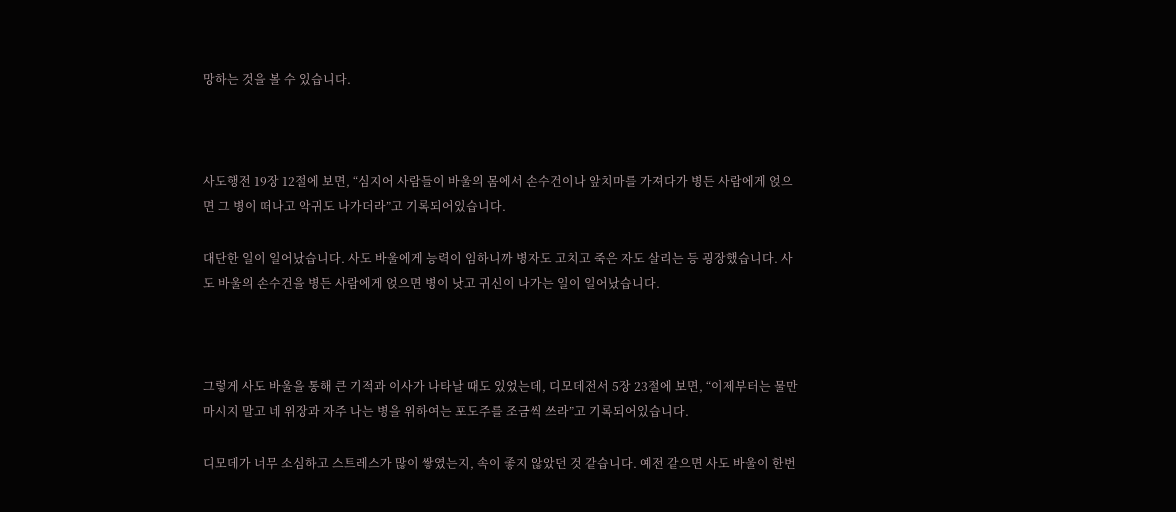망하는 것을 볼 수 있습니다.



사도행전 19장 12절에 보면, “심지어 사람들이 바울의 몸에서 손수건이나 앞치마를 가져다가 병든 사람에게 얹으면 그 병이 떠나고 악귀도 나가더라”고 기록되어있습니다.

대단한 일이 일어났습니다. 사도 바울에게 능력이 임하니까 병자도 고치고 죽은 자도 살리는 등 굉장했습니다. 사도 바울의 손수건을 병든 사람에게 얹으면 병이 낫고 귀신이 나가는 일이 일어났습니다.



그렇게 사도 바울을 통해 큰 기적과 이사가 나타날 때도 있었는데, 디모데전서 5장 23절에 보면, “이제부터는 물만 마시지 말고 네 위장과 자주 나는 병을 위하여는 포도주를 조금씩 쓰라”고 기록되어있습니다.

디모데가 너무 소심하고 스트레스가 많이 쌓였는지, 속이 좋지 않았던 것 같습니다. 예전 같으면 사도 바울이 한번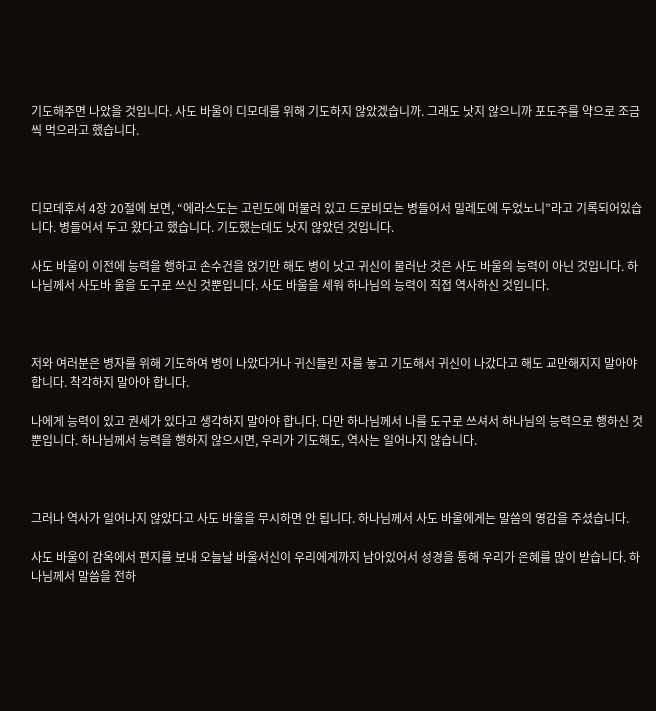기도해주면 나았을 것입니다. 사도 바울이 디모데를 위해 기도하지 않았겠습니까. 그래도 낫지 않으니까 포도주를 약으로 조금씩 먹으라고 했습니다.



디모데후서 4장 20절에 보면, “에라스도는 고린도에 머물러 있고 드로비모는 병들어서 밀레도에 두었노니”라고 기록되어있습니다. 병들어서 두고 왔다고 했습니다. 기도했는데도 낫지 않았던 것입니다.

사도 바울이 이전에 능력을 행하고 손수건을 얹기만 해도 병이 낫고 귀신이 물러난 것은 사도 바울의 능력이 아닌 것입니다. 하나님께서 사도바 울을 도구로 쓰신 것뿐입니다. 사도 바울을 세워 하나님의 능력이 직접 역사하신 것입니다.



저와 여러분은 병자를 위해 기도하여 병이 나았다거나 귀신들린 자를 놓고 기도해서 귀신이 나갔다고 해도 교만해지지 말아야 합니다. 착각하지 말아야 합니다.

나에게 능력이 있고 권세가 있다고 생각하지 말아야 합니다. 다만 하나님께서 나를 도구로 쓰셔서 하나님의 능력으로 행하신 것뿐입니다. 하나님께서 능력을 행하지 않으시면, 우리가 기도해도, 역사는 일어나지 않습니다.



그러나 역사가 일어나지 않았다고 사도 바울을 무시하면 안 됩니다. 하나님께서 사도 바울에게는 말씀의 영감을 주셨습니다.

사도 바울이 감옥에서 편지를 보내 오늘날 바울서신이 우리에게까지 남아있어서 성경을 통해 우리가 은혜를 많이 받습니다. 하나님께서 말씀을 전하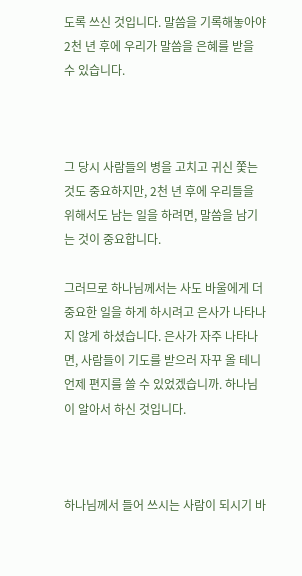도록 쓰신 것입니다. 말씀을 기록해놓아야 2천 년 후에 우리가 말씀을 은혜를 받을 수 있습니다.



그 당시 사람들의 병을 고치고 귀신 쫓는 것도 중요하지만, 2천 년 후에 우리들을 위해서도 남는 일을 하려면, 말씀을 남기는 것이 중요합니다.

그러므로 하나님께서는 사도 바울에게 더 중요한 일을 하게 하시려고 은사가 나타나지 않게 하셨습니다. 은사가 자주 나타나면, 사람들이 기도를 받으러 자꾸 올 테니 언제 편지를 쓸 수 있었겠습니까. 하나님이 알아서 하신 것입니다.



하나님께서 들어 쓰시는 사람이 되시기 바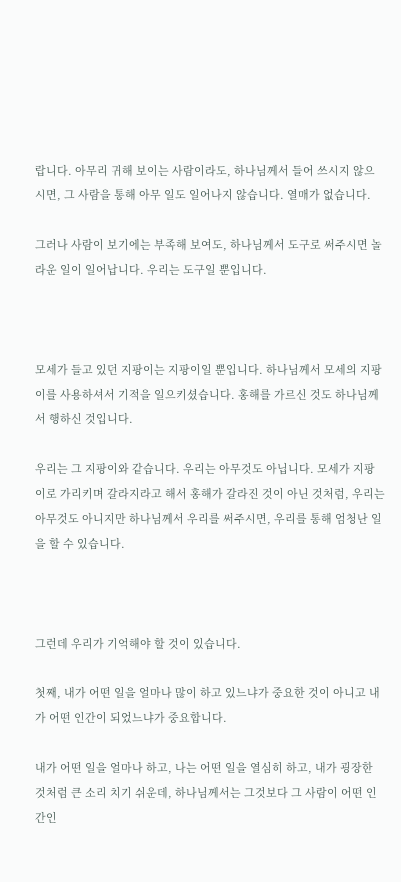랍니다. 아무리 귀해 보이는 사람이라도, 하나님께서 들어 쓰시지 않으시면, 그 사람을 통해 아무 일도 일어나지 않습니다. 열매가 없습니다.

그러나 사람이 보기에는 부족해 보여도, 하나님께서 도구로 써주시면 놀라운 일이 일어납니다. 우리는 도구일 뿐입니다.



모세가 들고 있던 지팡이는 지팡이일 뿐입니다. 하나님께서 모세의 지팡이를 사용하셔서 기적을 일으키셨습니다. 홍해를 가르신 것도 하나님께서 행하신 것입니다.

우리는 그 지팡이와 같습니다. 우리는 아무것도 아닙니다. 모세가 지팡이로 가리키며 갈라지라고 해서 홍해가 갈라진 것이 아닌 것처럼, 우리는 아무것도 아니지만 하나님께서 우리를 써주시면, 우리를 통해 엄청난 일을 할 수 있습니다.



그런데 우리가 기억해야 할 것이 있습니다.

첫째, 내가 어떤 일을 얼마나 많이 하고 있느냐가 중요한 것이 아니고 내가 어떤 인간이 되었느냐가 중요합니다.

내가 어떤 일을 얼마나 하고, 나는 어떤 일을 열심히 하고, 내가 굉장한 것처럼 큰 소리 치기 쉬운데, 하나님께서는 그것보다 그 사람이 어떤 인간인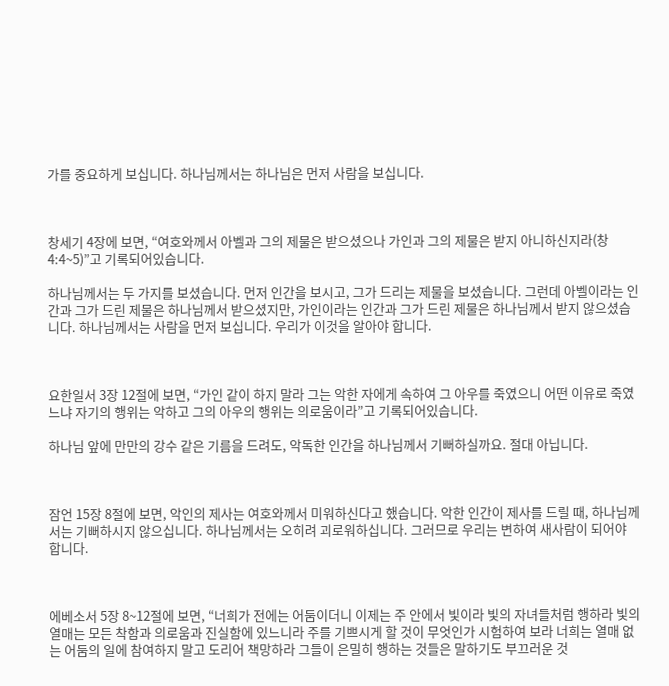가를 중요하게 보십니다. 하나님께서는 하나님은 먼저 사람을 보십니다.



창세기 4장에 보면, “여호와께서 아벨과 그의 제물은 받으셨으나 가인과 그의 제물은 받지 아니하신지라(창 4:4~5)”고 기록되어있습니다.

하나님께서는 두 가지를 보셨습니다. 먼저 인간을 보시고, 그가 드리는 제물을 보셨습니다. 그런데 아벨이라는 인간과 그가 드린 제물은 하나님께서 받으셨지만, 가인이라는 인간과 그가 드린 제물은 하나님께서 받지 않으셨습니다. 하나님께서는 사람을 먼저 보십니다. 우리가 이것을 알아야 합니다.



요한일서 3장 12절에 보면, “가인 같이 하지 말라 그는 악한 자에게 속하여 그 아우를 죽였으니 어떤 이유로 죽였느냐 자기의 행위는 악하고 그의 아우의 행위는 의로움이라”고 기록되어있습니다.

하나님 앞에 만만의 강수 같은 기름을 드려도, 악독한 인간을 하나님께서 기뻐하실까요. 절대 아닙니다.



잠언 15장 8절에 보면, 악인의 제사는 여호와께서 미워하신다고 했습니다. 악한 인간이 제사를 드릴 때, 하나님께서는 기뻐하시지 않으십니다. 하나님께서는 오히려 괴로워하십니다. 그러므로 우리는 변하여 새사람이 되어야 합니다.



에베소서 5장 8~12절에 보면, “너희가 전에는 어둠이더니 이제는 주 안에서 빛이라 빛의 자녀들처럼 행하라 빛의 열매는 모든 착함과 의로움과 진실함에 있느니라 주를 기쁘시게 할 것이 무엇인가 시험하여 보라 너희는 열매 없는 어둠의 일에 참여하지 말고 도리어 책망하라 그들이 은밀히 행하는 것들은 말하기도 부끄러운 것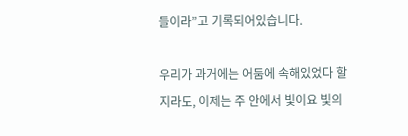들이라”고 기록되어있습니다.

우리가 과거에는 어둠에 속해있었다 할지라도, 이제는 주 안에서 빛이요 빛의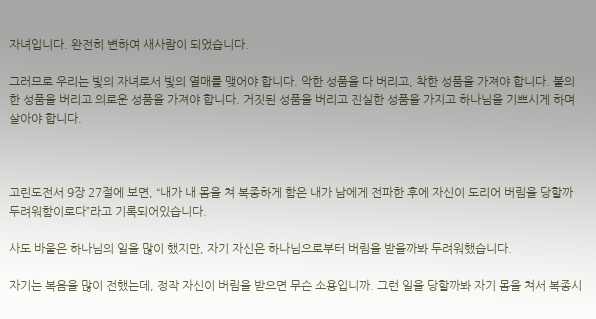자녀입니다. 완전히 변하여 새사람이 되었습니다.

그러므로 우리는 빛의 자녀로서 빛의 열매를 맺어야 합니다. 악한 성품을 다 버리고, 착한 성품을 가져야 합니다. 불의한 성품을 버리고 의로운 성품을 가져야 합니다. 거짓된 성품을 버리고 진실한 성품을 가지고 하나님을 기쁘시게 하며 살아야 합니다.



고린도전서 9장 27절에 보면, “내가 내 몸을 쳐 복종하게 함은 내가 남에게 전파한 후에 자신이 도리어 버림을 당할까 두려워함이로다”라고 기록되어있습니다.

사도 바울은 하나님의 일을 많이 했지만, 자기 자신은 하나님으로부터 버림을 받을까봐 두려워했습니다.

자기는 복음을 많이 전했는데, 정작 자신이 버림을 받으면 무슨 소용입니까. 그런 일을 당할까봐 자기 몸을 쳐서 복종시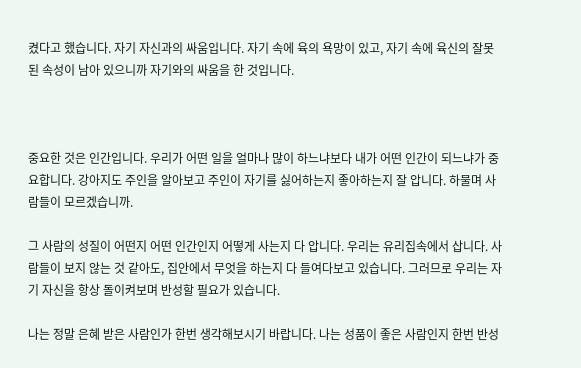켰다고 했습니다. 자기 자신과의 싸움입니다. 자기 속에 육의 욕망이 있고, 자기 속에 육신의 잘못된 속성이 남아 있으니까 자기와의 싸움을 한 것입니다.



중요한 것은 인간입니다. 우리가 어떤 일을 얼마나 많이 하느냐보다 내가 어떤 인간이 되느냐가 중요합니다. 강아지도 주인을 알아보고 주인이 자기를 싫어하는지 좋아하는지 잘 압니다. 하물며 사람들이 모르겠습니까.

그 사람의 성질이 어떤지 어떤 인간인지 어떻게 사는지 다 압니다. 우리는 유리집속에서 삽니다. 사람들이 보지 않는 것 같아도, 집안에서 무엇을 하는지 다 들여다보고 있습니다. 그러므로 우리는 자기 자신을 항상 돌이켜보며 반성할 필요가 있습니다.

나는 정말 은혜 받은 사람인가 한번 생각해보시기 바랍니다. 나는 성품이 좋은 사람인지 한번 반성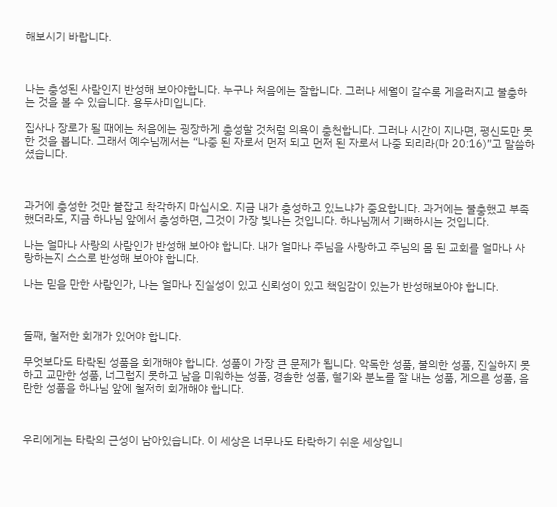해보시기 바랍니다.



나는 충성된 사람인지 반성해 보아야합니다. 누구나 처음에는 잘합니다. 그러나 세월이 갈수록 게을러지고 불충하는 것을 볼 수 있습니다. 용두사미입니다.

집사나 장로가 될 때에는 처음에는 굉장하게 충성할 것처럼 의욕이 충천합니다. 그러나 시간이 지나면, 평신도만 못한 것을 봅니다. 그래서 예수님께서는 “나중 된 자로서 먼저 되고 먼저 된 자로서 나중 되리라(마 20:16)”고 말씀하셨습니다.



과거에 충성한 것만 붙잡고 착각하지 마십시오. 지금 내가 충성하고 있느냐가 중요합니다. 과거에는 불충했고 부족했더라도, 지금 하나님 앞에서 충성하면, 그것이 가장 빛나는 것입니다. 하나님께서 기뻐하시는 것입니다.

나는 얼마나 사랑의 사람인가 반성해 보아야 합니다. 내가 얼마나 주님을 사랑하고 주님의 몸 된 교회를 얼마나 사랑하는지 스스로 반성해 보아야 합니다.

나는 믿을 만한 사람인가, 나는 얼마나 진실성이 있고 신뢰성이 있고 책임감이 있는가 반성해보아야 합니다.



둘째, 철저한 회개가 있어야 합니다.

무엇보다도 타락된 성품을 회개해야 합니다. 성품이 가장 큰 문제가 됩니다. 악독한 성품, 불의한 성품, 진실하지 못하고 교만한 성품, 너그럽지 못하고 남을 미워하는 성품, 경솔한 성품, 혈기와 분노를 잘 내는 성품, 게으른 성품, 음란한 성품을 하나님 앞에 철저히 회개해야 합니다.



우리에게는 타락의 근성이 남아있습니다. 이 세상은 너무나도 타락하기 쉬운 세상입니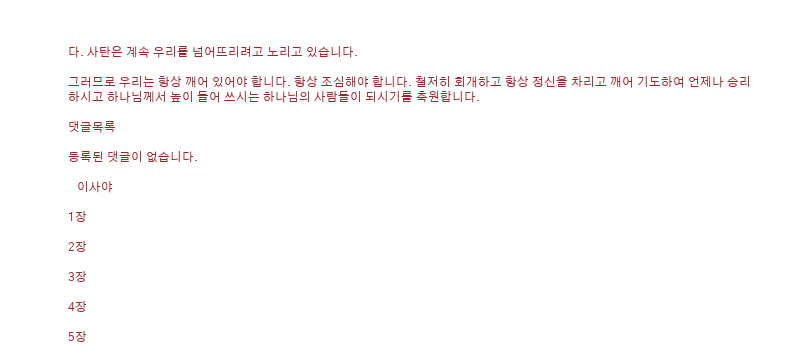다. 사탄은 계속 우리를 넘어뜨리려고 노리고 있습니다.

그러므로 우리는 항상 깨어 있어야 합니다. 항상 조심해야 합니다. 철저히 회개하고 항상 정신을 차리고 깨어 기도하여 언제나 승리하시고 하나님께서 높이 들어 쓰시는 하나님의 사람들이 되시기를 축원합니다.

댓글목록

등록된 댓글이 없습니다.

   이사야

1장

2장

3장

4장

5장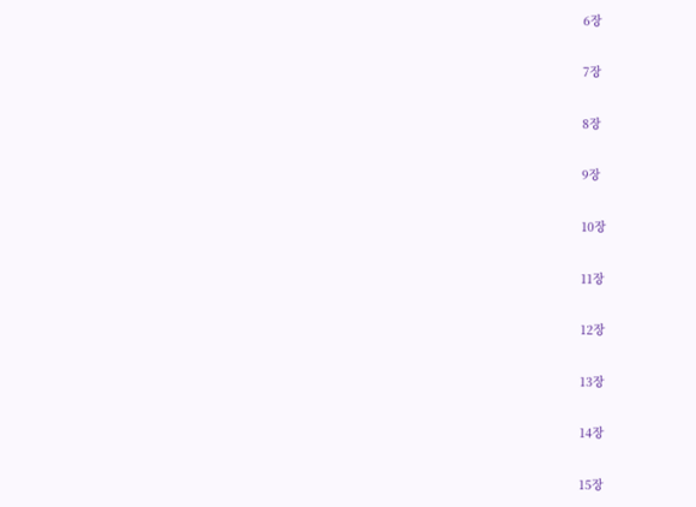6장

7장

8장

9장

10장

11장

12장

13장

14장

15장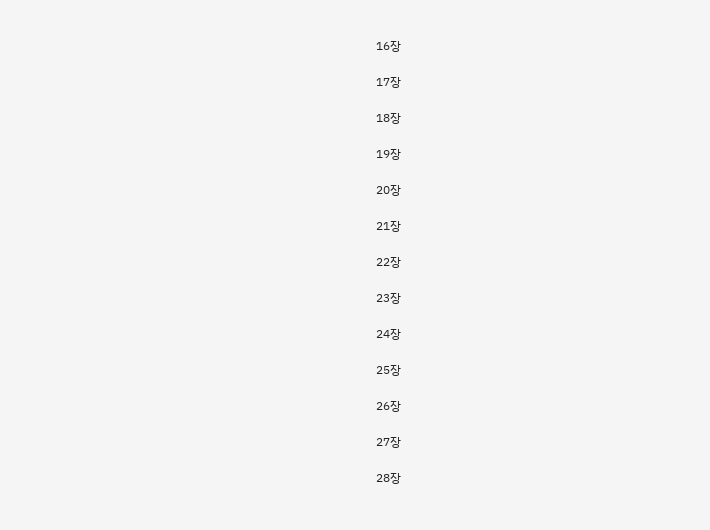16장

17장

18장

19장

20장

21장

22장

23장

24장

25장

26장

27장

28장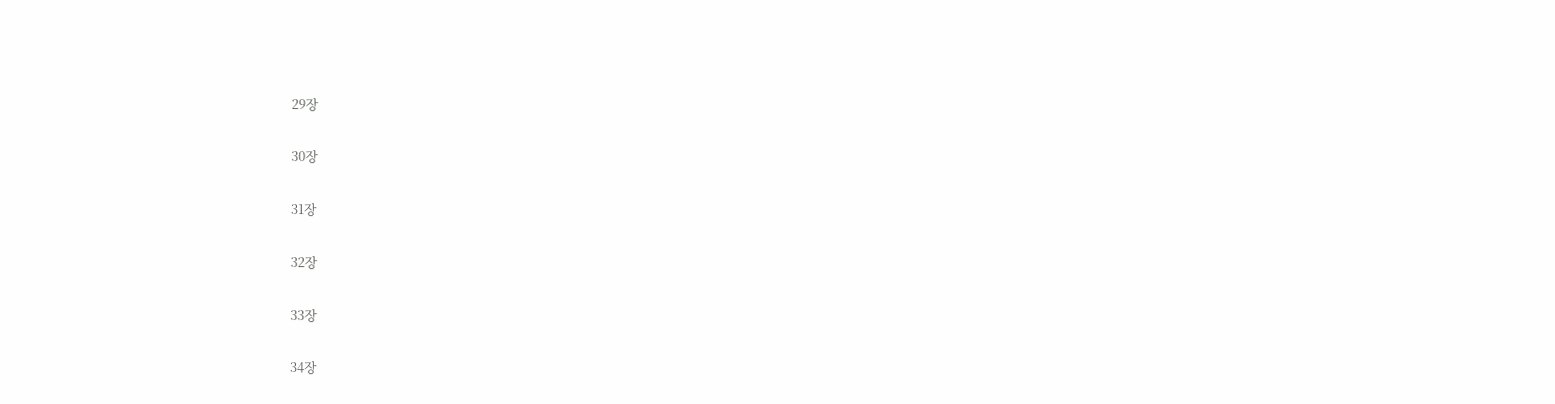29장

30장

31장

32장

33장

34장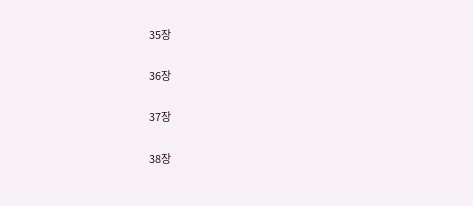35장

36장

37장

38장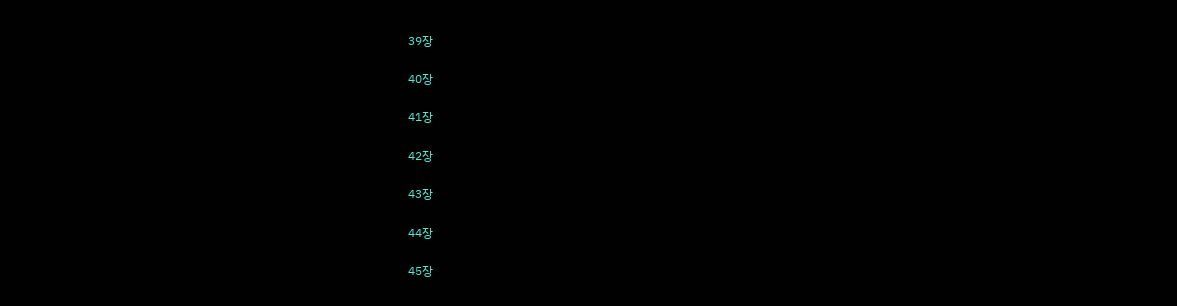39장

40장

41장

42장

43장

44장

45장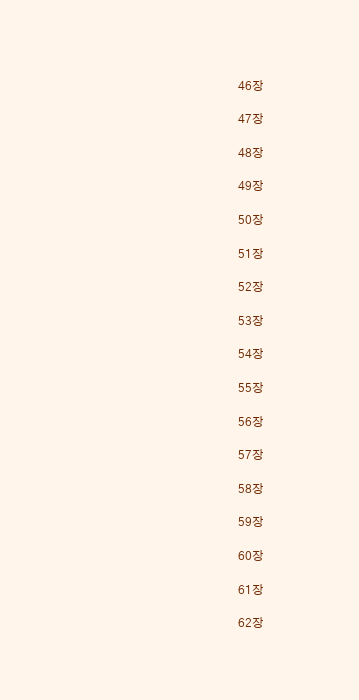46장

47장

48장

49장

50장

51장

52장

53장

54장

55장

56장

57장

58장

59장

60장

61장

62장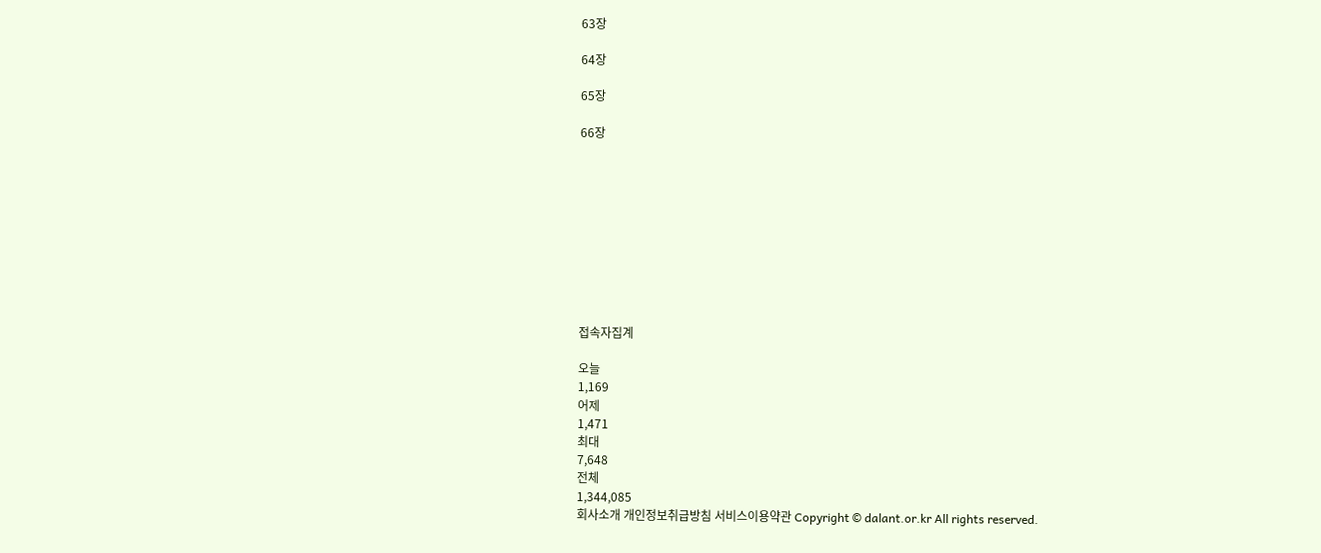63장

64장

65장

66장










접속자집계

오늘
1,169
어제
1,471
최대
7,648
전체
1,344,085
회사소개 개인정보취급방침 서비스이용약관 Copyright © dalant.or.kr All rights reserved.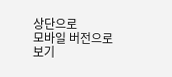상단으로
모바일 버전으로 보기